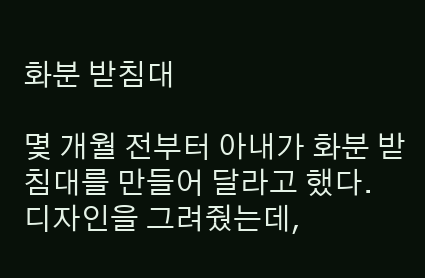화분 받침대

몇 개월 전부터 아내가 화분 받침대를 만들어 달라고 했다. 디자인을 그려줬는데,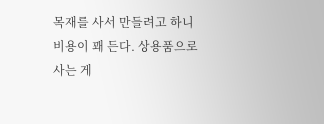목재를 사서 만들려고 하니 비용이 꽤 든다. 상용품으로 사는 게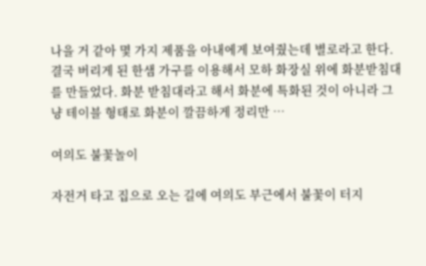나을 거 같아 몇 가지 제품을 아내에게 보여줬는데 별로라고 한다. 결국 버리게 된 한샘 가구를 이용해서 모하 화장실 위에 화분받침대를 만들었다. 화분 받침대라고 해서 화분에 특화된 것이 아니라 그냥 테이블 형태로 화분이 깔끔하게 정리만 …

여의도 불꽃놀이

자전거 타고 집으로 오는 길에 여의도 부근에서 불꽃이 터지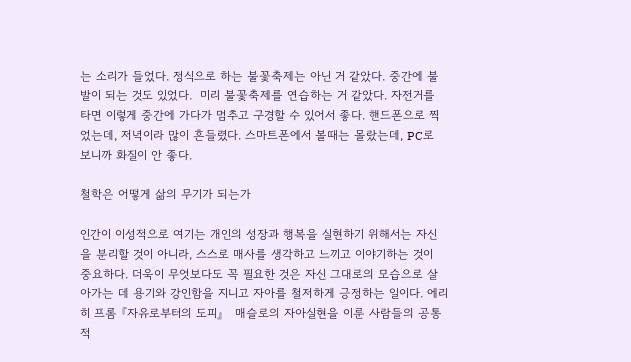는 소리가 들었다. 정식으로 하는 불꽃축제는 아닌 거 같았다. 중간에 불발이 되는 것도 있었다.  미리 불꽃축제를 연습하는 거 같았다. 자전거를 타면 이렇게 중간에 가다가 멈추고 구경할 수 있어서 좋다. 핸드폰으로 찍었는데, 저녁이라 많이 흔들렸다. 스마트폰에서 볼때는 몰랐는데, PC로 보니까 화질이 안 좋다.

철학은 어떻게 삶의 무기가 되는가

인간이 이성적으로 여기는 개인의 성장과 행복을 실현하기 위해서는 자신을 분리할 것이 아니라, 스스로 매사를 생각하고 느끼고 이야기하는 것이 중요하다. 더욱이 무엇보다도 꼭 필요한 것은 자신 그대로의 모습으로 살아가는 데 용기와 강인함을 지니고 자아를 철저하게 긍정하는 일이다. 에리히 프롬 『자유로부터의 도피』   매슬로의 자아실현을 이룬 사람들의 공통적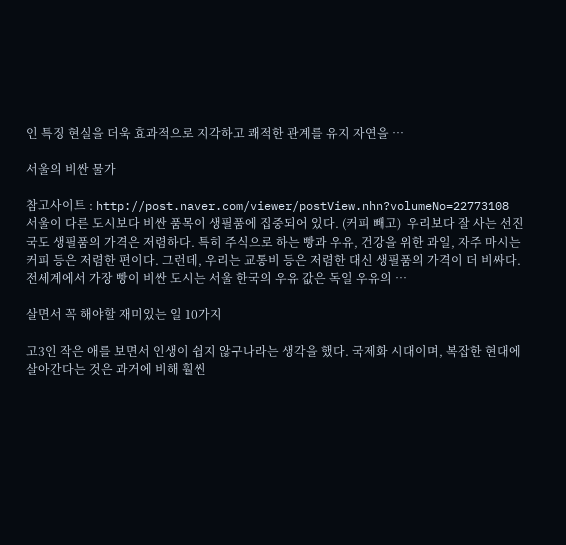인 특징 현실을 더욱 효과적으로 지각하고 쾌적한 관계를 유지 자연을 …

서울의 비싼 물가

참고사이트 : http://post.naver.com/viewer/postView.nhn?volumeNo=22773108 서울이 다른 도시보다 비싼 품목이 생필품에 집중되어 있다. (커피 빼고)  우리보다 잘 사는 선진국도 생필품의 가격은 저렴하다. 특히 주식으로 하는 빵과 우유, 건강을 위한 과일, 자주 마시는 커피 등은 저렴한 편이다. 그런데, 우리는 교통비 등은 저렴한 대신 생필품의 가격이 더 비싸다. 전세계에서 가장 빵이 비싼 도시는 서울 한국의 우유 값은 독일 우유의 …

살면서 꼭 해야할 재미있는 일 10가지

고3인 작은 애를 보면서 인생이 쉽지 않구나라는 생각을 했다. 국제화 시대이며, 복잡한 현대에 살아간다는 것은 과거에 비해 훨씬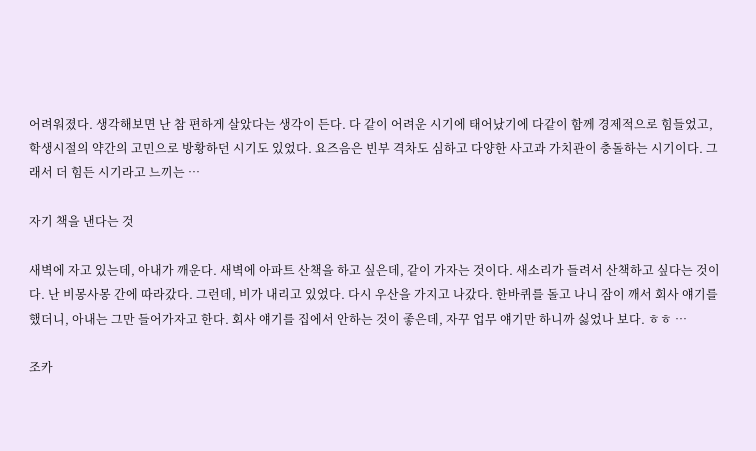어려워졌다. 생각해보면 난 참 편하게 살았다는 생각이 든다. 다 같이 어려운 시기에 태어났기에 다같이 함께 경제적으로 힘들었고, 학생시절의 약간의 고민으로 방황하던 시기도 있었다. 요즈음은 빈부 격차도 심하고 다양한 사고과 가치관이 충돌하는 시기이다. 그래서 더 힘든 시기라고 느끼는 …

자기 책을 낸다는 것

새벽에 자고 있는데, 아내가 깨운다. 새벽에 아파트 산책을 하고 싶은데, 같이 가자는 것이다. 새소리가 들려서 산책하고 싶다는 것이다. 난 비몽사몽 간에 따라갔다. 그런데, 비가 내리고 있었다. 다시 우산을 가지고 나갔다. 한바퀴를 돌고 나니 잠이 깨서 회사 얘기를 했더니, 아내는 그만 들어가자고 한다. 회사 얘기를 집에서 안하는 것이 좋은데, 자꾸 업무 얘기만 하니까 싫었나 보다. ㅎㅎ …

조카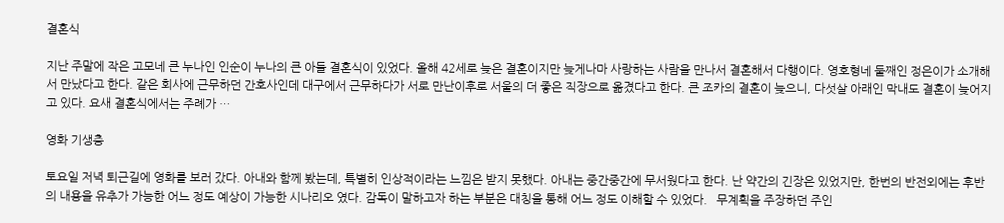결혼식

지난 주말에 작은 고모네 큰 누나인 인순이 누나의 큰 아들 결혼식이 있었다. 올해 42세로 늦은 결혼이지만 늦게나마 사랑하는 사람을 만나서 결혼해서 다행이다. 영호형네 둘째인 정은이가 소개해서 만났다고 한다. 같은 회사에 근무하던 간호사인데 대구에서 근무하다가 서로 만난이후로 서울의 더 좋은 직장으로 옮겼다고 한다. 큰 조카의 결혼이 늦으니, 다섯살 아래인 막내도 결혼이 늦어지고 있다. 요새 결혼식에서는 주례가 …

영화 기생충

토요일 저녁 퇴근길에 영화를 보러 갔다. 아내와 함께 봤는데, 특별히 인상적이라는 느낌은 받지 못했다. 아내는 중간중간에 무서웠다고 한다. 난 약간의 긴장은 있었지만, 한번의 반전외에는 후반의 내용을 유추가 가능한 어느 정도 예상이 가능한 시나리오 였다. 감독이 말하고자 하는 부분은 대칭을 통해 어느 정도 이해할 수 있었다.   무계획을 주장하던 주인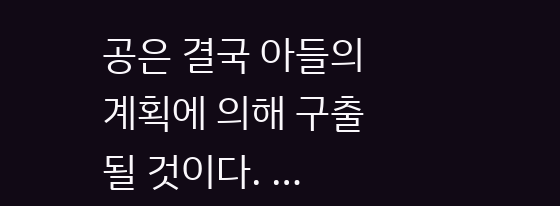공은 결국 아들의 계획에 의해 구출될 것이다. …